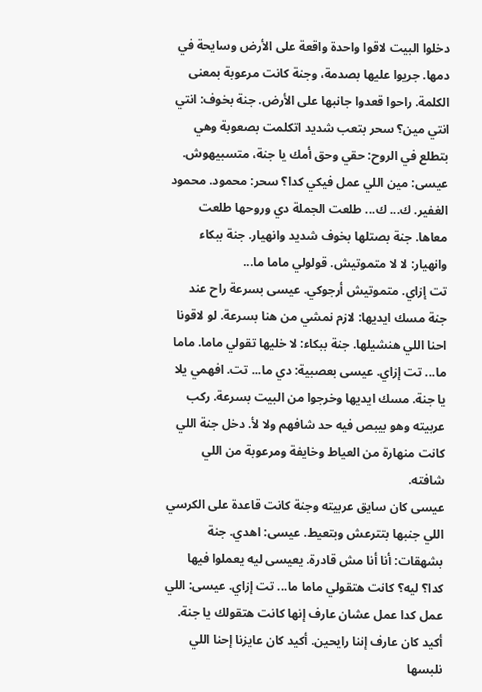دخلوا البيت لاقوا واحدة واقعة على الأرض وسايحة في دمها. جريوا عليها بصدمة، وجنة كانت مرعوبة بمعنى الكلمة. راحوا قعدوا جانبها على الأرض. جنة بخوف: انتي انتي مين؟ سحر بتعب شديد اتكلمت بصعوبة وهي بتطلع في الروح: حقي وحق أمك يا جنة، متسبيهوش. عيسى: مين اللي عمل فيكي كدا؟ سحر: محمود. محمود الغفير. ك... ك... طلعت الجملة دي وروحها طلعت معاها. جنة بصتلها بخوف شديد وانهيار. جنة ببكاء وانهيار: لا لا متموتيش. قولولي ماما ما...
تت إزاي. متموتيش أرجوكي. عيسى بسرعة راح عند جنة مسك ايديها: لازم نمشي من هنا بسرعة. لو لاقونا احنا اللي هنشيلها. جنة ببكاء: لا خليها تقولي ماما. ماما ما... تت إزاي. عيسى بعصبية: دي ما... تت. افهمي يلا يا جنة. مسك ايديها وخرجوا من البيت بسرعة. ركب عربيته وهو بيبص فيه حد شافهم ولا لأ. دخل جنة اللي كانت منهارة من العياط وخايفة ومرعوبة من اللي شافته.
عيسى كان سايق عربيته وجنة كانت قاعدة على الكرسي اللي جنبها بتترعش وبتعيط. عيسى: اهدي. جنة بشهقات: أنا أنا مش قادرة. يعيسى ليه يعملوا فيها كدا؟ ليه؟ كانت هتقولي ماما ما... تت إزاي. عيسى: اللي عمل كدا عمل عشان عارف إنها كانت هتقولك يا جنة. أكيد كان عارف إننا رايحين. أكيد كان عايزنا إحنا اللي نلبسها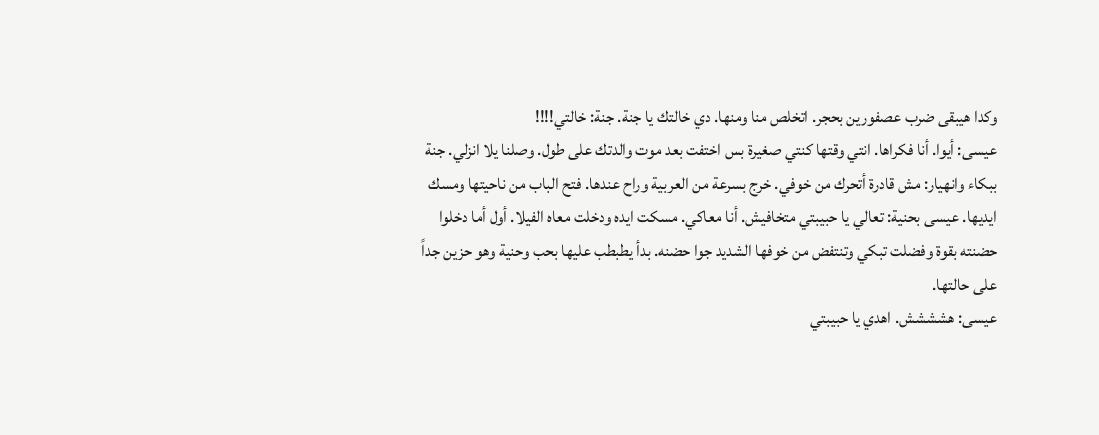وكدا هيبقى ضرب عصفورين بحجر. اتخلص منا ومنها. دي خالتك يا جنة. جنة: خالتي!!!!
عيسى: أيوا. أنا فكراها. انتي وقتها كنتي صغيرة بس اختفت بعد موت والدتك على طول. وصلنا يلا انزلي. جنة ببكاء وانهيار: مش قادرة أتحرك من خوفي. خرج بسرعة من العربية وراح عندها. فتح الباب من ناحيتها ومسك ايديها. عيسى بحنية: تعالي يا حبيبتي متخافيش. أنا معاكي. مسكت ايده ودخلت معاه الفيلا. أول أما دخلوا حضنته بقوة وفضلت تبكي وتنتفض من خوفها الشديد جوا حضنه. بدأ يطبطب عليها بحب وحنية وهو حزين جداً على حالتها.
عيسى: هشششش. اهدي يا حبيبتي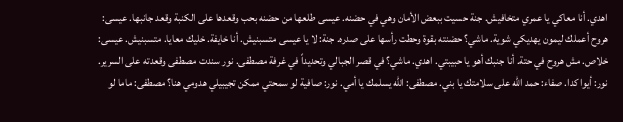اهدي. أنا معاكي يا عمري متخافيش. جنة حسيت ببعض الأمان وهي في حضنه. عيسى طلعها من حضنه بحب وقعدها على الكنبة وقعد جانبها. عيسى: هروح أعملك ليمون يهديكي شوية. ماشي؟ حضنته بقوة وحطت رأسها على صدره. جنة: لا يا عيسى متسبنيش. أنا خايفة. خليك معايا. متسبنيش. عيسى: خلاص. مش هروح في حتة. أنا جنبك أهو يا حبيبتي. اهدي. ماشي؟ في قصر الجبالي وتحديداً في غرفة مصطفى. نور سندت مصطفى وقعدته على السرير.
نور: أيوا كدا. صفاء: حمد الله على سلامتك يا بني. مصطفى: الله يسلمك يا أمي. نور: صافية لو سمحتي ممكن تجيبيلي هدومي هنا؟ مصطفى: ماما لو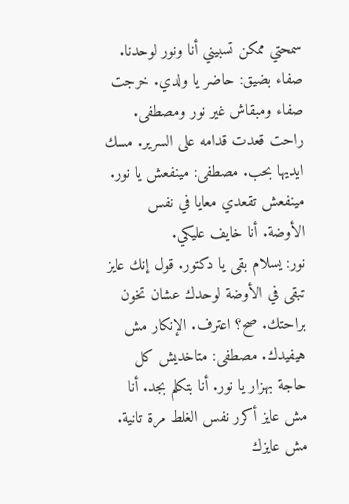سمحتي ممكن تسبيني أنا ونور لوحدنا. صفاء بضيق: حاضر يا ولدي. خرجت صفاء ومبقاش غير نور ومصطفى. راحت قعدت قدامه على السرير. مسك ايديها بحب. مصطفى: مينفعش يا نور. مينفعش تقعدي معايا في نفس الأوضة. أنا خايف عليكي.
نور: يسلام بقى يا دكتور. قول إنك عايز تبقى في الأوضة لوحدك عشان تخون براحتك. صح؟ اعترف. الإنكار مش هيفيدك. مصطفى: متاخديش كل حاجة بهزار يا نور. أنا بتكلم بجد. أنا مش عايز أكرر نفس الغلط مرة تانية. مش عايزك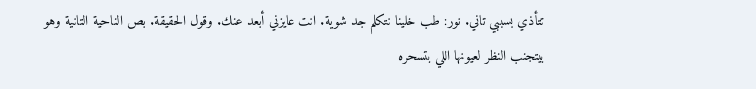تتأذي بسببي تاني. نور: طب خلينا نتكلم جد شوية. انت عايزني أبعد عنك. وقول الحقيقة. بص الناحية التانية وهو بيتجنب النظر لعيونها اللي بتسحره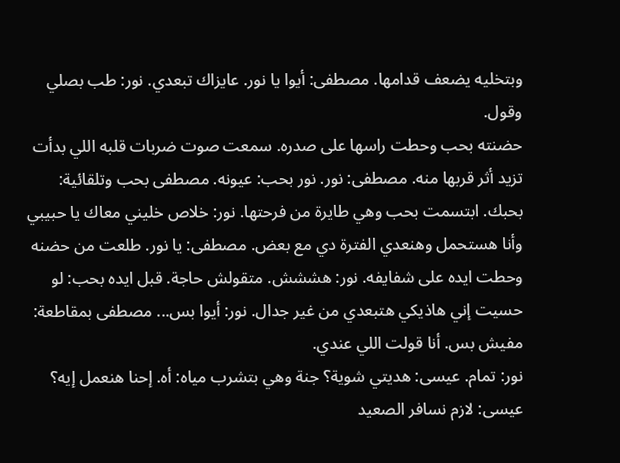وبتخليه يضعف قدامها. مصطفى: أيوا يا نور. عايزاك تبعدي. نور: طب بصلي وقول.
حضنته بحب وحطت راسها على صدره. سمعت صوت ضربات قلبه اللي بدأت تزيد أثر قربها منه. مصطفى: نور. نور بحب: عيونه. مصطفى بحب وتلقائية: بحبك. ابتسمت بحب وهي طايرة من فرحتها. نور: خلاص خليني معاك يا حبيبي وأنا هستحمل وهنعدي الفترة دي مع بعض. مصطفى: يا نور. طلعت من حضنه وحطت ايده على شفايفه. نور: هششش. متقولش حاجة. قبل ايده بحب: لو حسيت إني هاذيكي هتبعدي من غير جدال. نور: أيوا بس... مصطفى بمقاطعة: مفيش بس. أنا قولت اللي عندي.
نور: تمام. عيسى: هديتي شوية؟ جنة وهي بتشرب مياه: أه. إحنا هنعمل إيه؟ عيسى: لازم نسافر الصعيد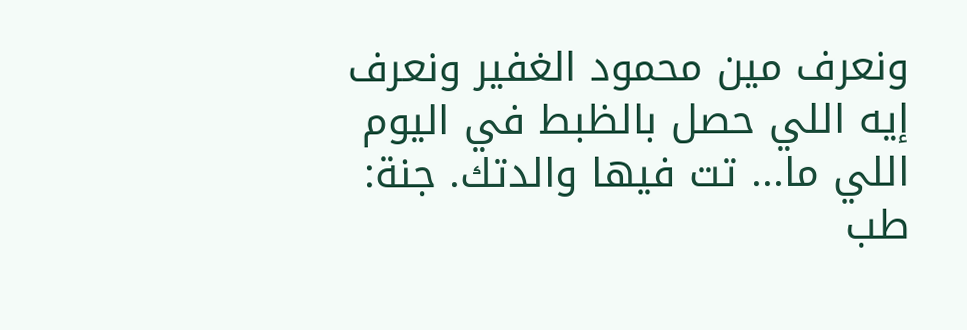ونعرف مين محمود الغفير ونعرف إيه اللي حصل بالظبط في اليوم اللي ما... تت فيها والدتك. جنة: طب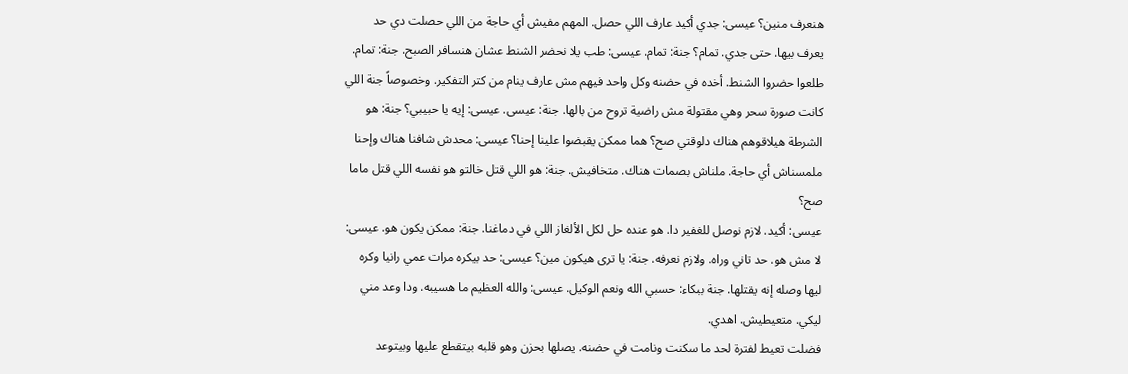هنعرف منين؟ عيسى: جدي أكيد عارف اللي حصل. المهم مفيش أي حاجة من اللي حصلت دي حد يعرف بيها. حتى جدي. تمام؟ جنة: تمام. عيسى: طب يلا نحضر الشنط عشان هنسافر الصبح. جنة: تمام.
طلعوا حضروا الشنط. أخده في حضنه وكل واحد فيهم مش عارف ينام من كتر التفكير. وخصوصاً جنة اللي كانت صورة سحر وهي مقتولة مش راضية تروح من بالها. جنة: عيسى. عيسى: إيه يا حبيبي؟ جنة: هو الشرطة هيلاقوهم هناك دلوقتي صح؟ هما ممكن يقبضوا علينا إحنا؟ عيسى: محدش شافنا هناك وإحنا ملمسناش أي حاجة. ملناش بصمات هناك. متخافيش. جنة: هو اللي قتل خالتو هو نفسه اللي قتل ماما صح؟
عيسى: أكيد. لازم نوصل للغفير دا. هو عنده حل لكل الألغاز اللي في دماغنا. جنة: ممكن يكون هو. عيسى: لا مش هو. حد تاني وراه. ولازم نعرفه. جنة: يا ترى هيكون مين؟ عيسى: حد بيكره مرات عمي رانيا وكره ليها وصله إنه يقتلها. جنة ببكاء: حسبي الله ونعم الوكيل. عيسى: والله العظيم ما هسيبه. ودا وعد مني ليكي. متعيطيش. اهدي.
فضلت تعيط لفترة لحد ما سكنت ونامت في حضنه. يصلها بحزن وهو قلبه بيتقطع عليها وبيتوعد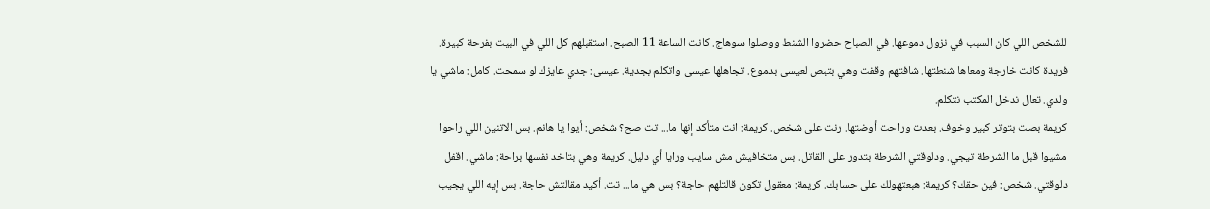للشخص اللي كان السبب في نزول دموعها. في الصباح حضروا الشنط ووصلوا سوهاج. كانت الساعة 11 الصبح. استقبلهم كل اللي في البيت بفرحة كبيرة. فريدة كانت خارجة ومعاها شنطتها. شافتهم وقفت وهي بتبص لعيسى بدموع. تجاهلها عيسى واتكلم بجدية. عيسى: جدي عايزك لو سمحت. كامل: ماشي يا ولدي. تعال ندخل المكتب نتكلم.
كريمة بصت بتوتر كبير وخوف. بعدت وراحت أوضتها. رنت على شخص. كريمة: انت متأكد إنها ما... تت صح؟ شخص: أيوا يا هانم. بس الاتنين اللي راحوا مشيوا قبل ما الشرطة تيجي. ودلوقتي الشرطة بتدور على القاتل. بس متخافيش مش سايب ورايا أي دليل. كريمة وهي بتاخد نفسها براحة: ماشي. اقفل دلوقتي. شخص: فين حقك؟ كريمة: هبعتهولك على حسابك. كريمة: معقول تكون قالتلهم حاجة؟ بس هي ما... تت. أكيد مقالتش حاجة. بس إيه اللي يجيب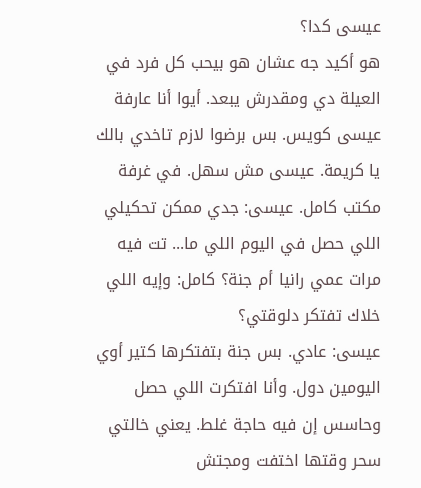عيسى كدا؟
هو أكيد جه عشان هو بيحب كل فرد في العيلة دي ومقدرش يبعد. أيوا أنا عارفة عيسى كويس. بس برضوا لازم تاخدي بالك يا كريمة. عيسى مش سهل. في غرفة مكتب كامل. عيسى: جدي ممكن تحكيلي اللي حصل في اليوم اللي ما... تت فيه مرات عمي رانيا أم جنة؟ كامل: وإيه اللي خلاك تفتكر دلوقتي؟
عيسى: عادي. بس جنة بتفتكرها كتير أوي اليومين دول. وأنا افتكرت اللي حصل وحاسس إن فيه حاجة غلط. يعني خالتي سحر وقتها اختفت ومجتش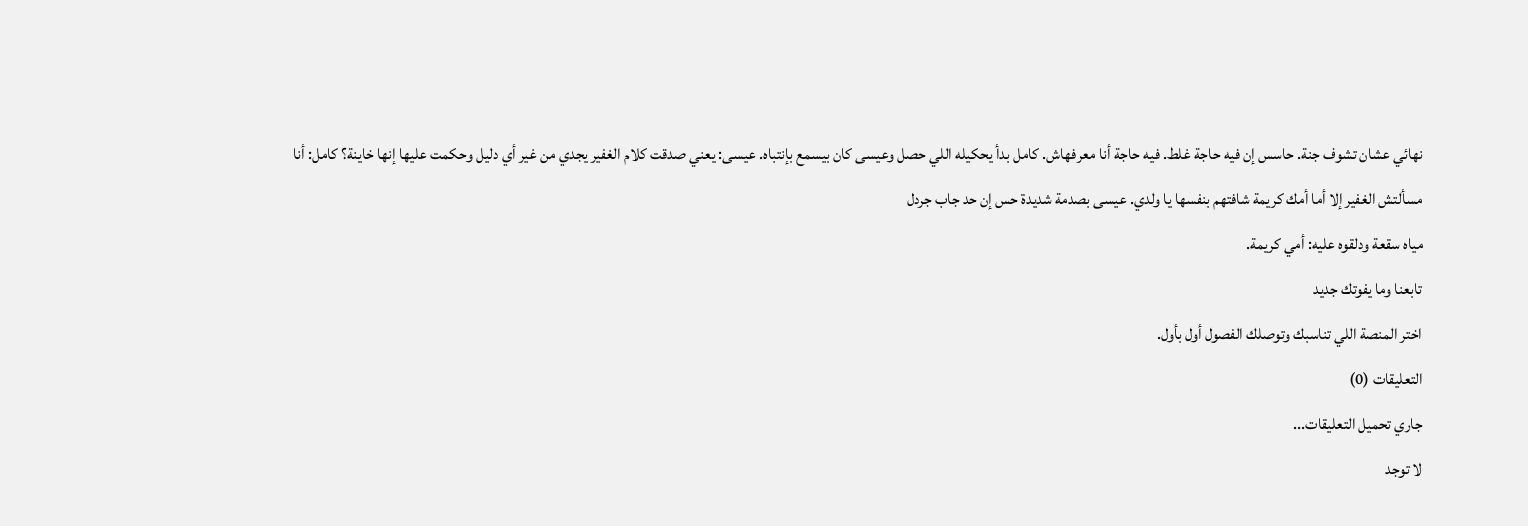نهائي عشان تشوف جنة. حاسس إن فيه حاجة غلط. فيه حاجة أنا معرفهاش. كامل بدأ يحكيله اللي حصل وعيسى كان بيسمع بإنتباه. عيسى: يعني صدقت كلام الغفير يجدي من غير أي دليل وحكمت عليها إنها خاينة؟ كامل: أنا مسألتش الغفير إلا أما أمك كريمة شافتهم بنفسها يا ولدي. عيسى بصدمة شديدة حس إن حد جاب جردل
مياه سقعة ودلقوه عليه: أمي كريمة.
تابعنا وما يفوتك جديد
اختر المنصة اللي تناسبك وتوصلك الفصول أول بأول.
التعليقات (0)
جاري تحميل التعليقات...
لا توجد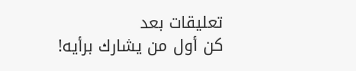تعليقات بعد
كن أول من يشارك برأيه!